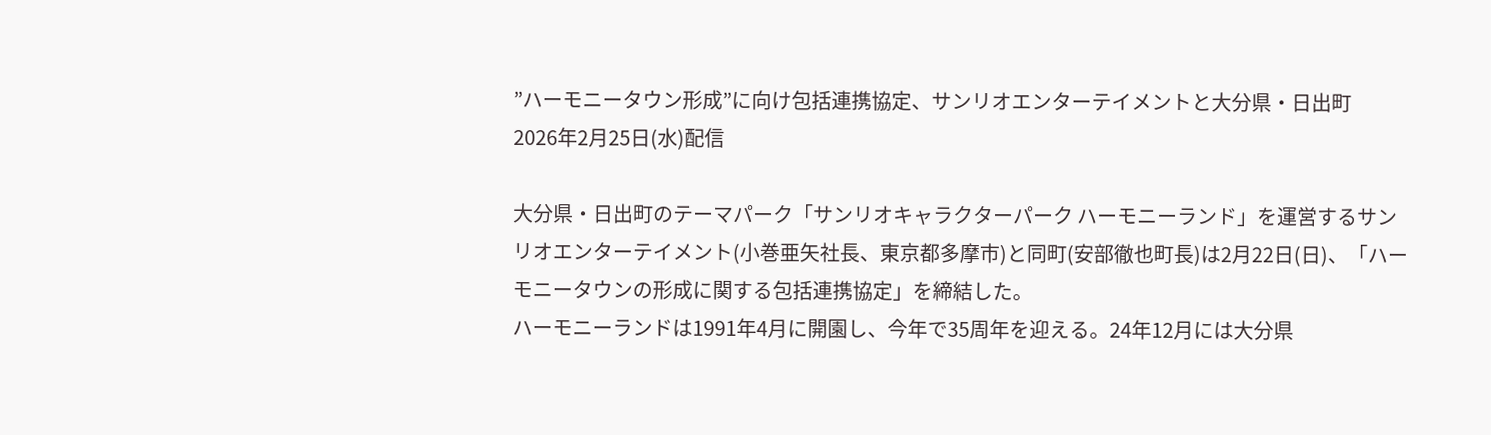”ハーモニータウン形成”に向け包括連携協定、サンリオエンターテイメントと大分県・日出町
2026年2月25日(水)配信

大分県・日出町のテーマパーク「サンリオキャラクターパーク ハーモニーランド」を運営するサンリオエンターテイメント(小巻亜矢社長、東京都多摩市)と同町(安部徹也町長)は2月22日(日)、「ハーモニータウンの形成に関する包括連携協定」を締結した。
ハーモニーランドは1991年4月に開園し、今年で35周年を迎える。24年12月には大分県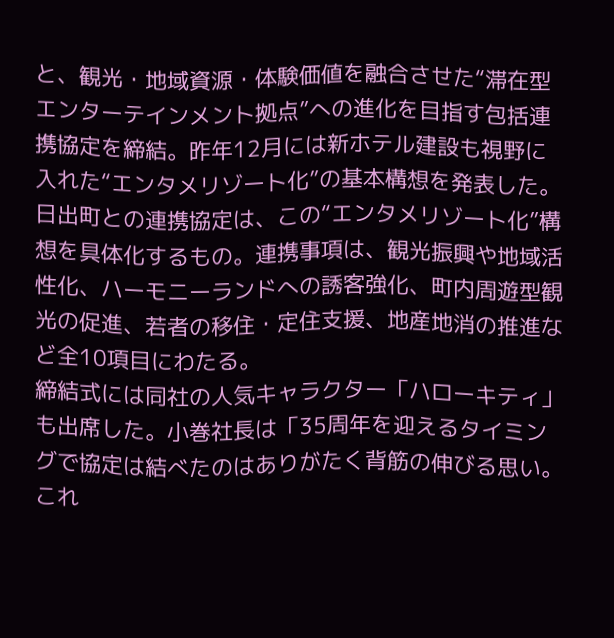と、観光・地域資源・体験価値を融合させた“滞在型エンターテインメント拠点”への進化を目指す包括連携協定を締結。昨年12月には新ホテル建設も視野に入れた“エンタメリゾート化”の基本構想を発表した。
日出町との連携協定は、この“エンタメリゾート化”構想を具体化するもの。連携事項は、観光振興や地域活性化、ハーモニーランドへの誘客強化、町内周遊型観光の促進、若者の移住・定住支援、地産地消の推進など全10項目にわたる。
締結式には同社の人気キャラクター「ハローキティ」も出席した。小巻社長は「35周年を迎えるタイミングで協定は結べたのはありがたく背筋の伸びる思い。これ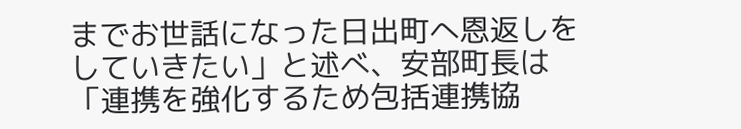までお世話になった日出町へ恩返しをしていきたい」と述べ、安部町長は「連携を強化するため包括連携協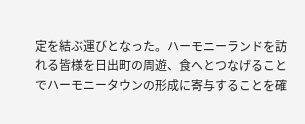定を結ぶ運びとなった。ハーモニーランドを訪れる皆様を日出町の周遊、食へとつなげることでハーモニータウンの形成に寄与することを確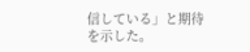信している」と期待を示した。